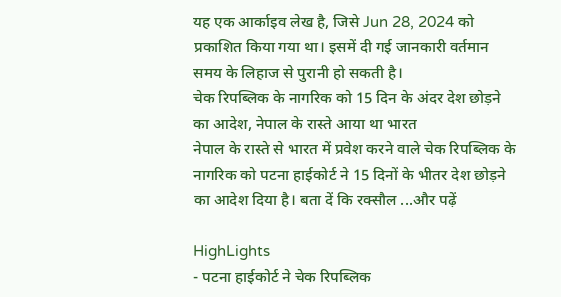यह एक आर्काइव लेख है, जिसे Jun 28, 2024 को प्रकाशित किया गया था। इसमें दी गई जानकारी वर्तमान समय के लिहाज से पुरानी हो सकती है।
चेक रिपब्लिक के नागरिक को 15 दिन के अंदर देश छोड़ने का आदेश, नेपाल के रास्ते आया था भारत
नेपाल के रास्ते से भारत में प्रवेश करने वाले चेक रिपब्लिक के नागरिक को पटना हाईकोर्ट ने 15 दिनों के भीतर देश छोड़ने का आदेश दिया है। बता दें कि रक्सौल ...और पढ़ें

HighLights
- पटना हाईकोर्ट ने चेक रिपब्लिक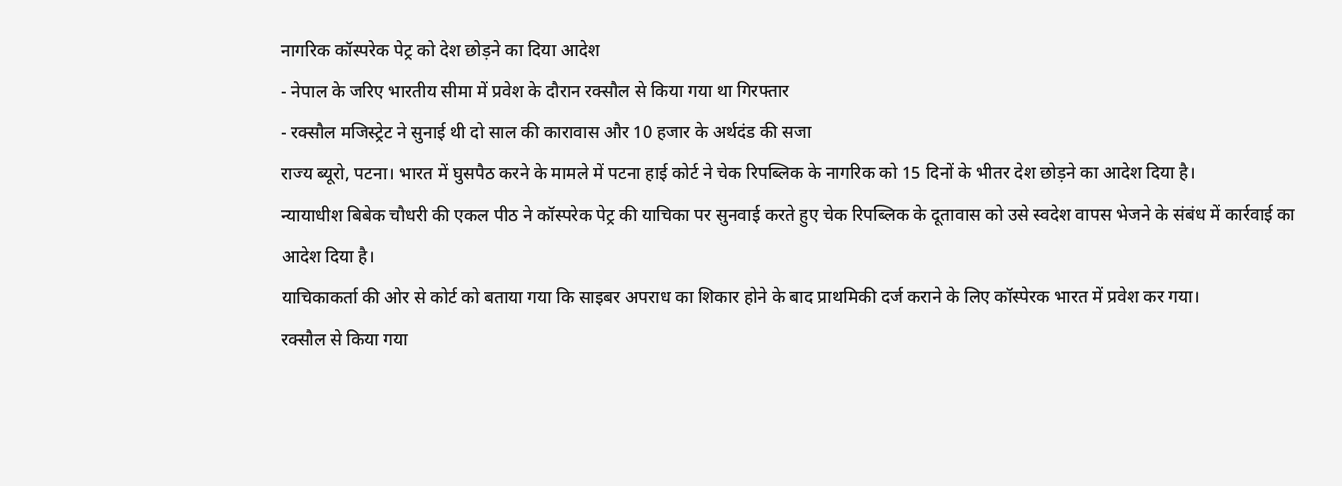नागरिक कॉस्परेक पेट्र को देश छोड़ने का दिया आदेश
- नेपाल के जरिए भारतीय सीमा में प्रवेश के दौरान रक्सौल से किया गया था गिरफ्तार
- रक्सौल मजिस्ट्रेट ने सुनाई थी दो साल की कारावास और 10 हजार के अर्थदंड की सजा
राज्य ब्यूरो, पटना। भारत में घुसपैठ करने के मामले में पटना हाई कोर्ट ने चेक रिपब्लिक के नागरिक को 15 दिनों के भीतर देश छोड़ने का आदेश दिया है।
न्यायाधीश बिबेक चौधरी की एकल पीठ ने कॉस्परेक पेट्र की याचिका पर सुनवाई करते हुए चेक रिपब्लिक के दूतावास को उसे स्वदेश वापस भेजने के संबंध में कार्रवाई का आदेश दिया है।
याचिकाकर्ता की ओर से कोर्ट को बताया गया कि साइबर अपराध का शिकार होने के बाद प्राथमिकी दर्ज कराने के लिए कॉस्पेरक भारत में प्रवेश कर गया।
रक्सौल से किया गया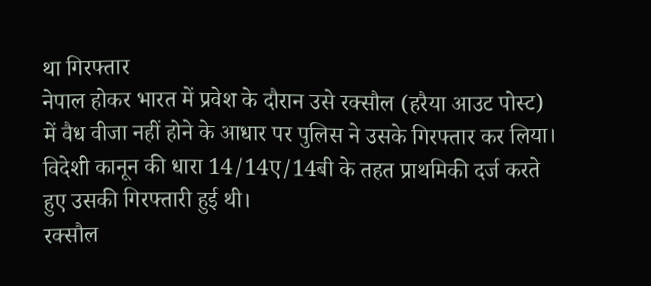था गिरफ्तार
नेपाल होकर भारत में प्रवेश के दौरान उसे रक्सौल (हरैया आउट पोस्ट) में वैध वीजा नहीं होने के आधार पर पुलिस ने उसके गिरफ्तार कर लिया। विदेशी कानून की धारा 14/14ए/14बी के तहत प्राथमिकी दर्ज करते हुए उसकी गिरफ्तारी हुई थी।
रक्सौल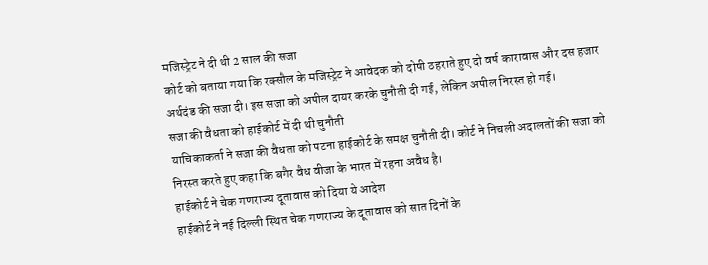मजिस्ट्रेट ने दी थी 2 साल की सजा
कोर्ट को बताया गया कि रक्सौल के मजिस्ट्रेट ने आवेदक को दोषी ठहराते हुए दो वर्ष कारावास और दस हजार अर्थदंड की सजा दी। इस सजा को अपील दायर करके चुनौती दी गई, लेकिन अपील निरस्त हो गई।
सजा की वैधता को हाईकोर्ट में दी थी चुनौती
याचिकाकर्ता ने सजा की वैधता को पटना हाईकोर्ट के समक्ष चुनौती दी। कोर्ट ने निचली अदालतों की सजा को निरस्त करते हुए कहा कि बगैर वैध वीजा के भारत में रहना अवैध है।
हाईकोर्ट ने चेक गणराज्य दूतावास को दिया ये आदेश
हाईकोर्ट ने नई दिल्ली स्थित चेक गणराज्य के दूतावास को सात दिनों के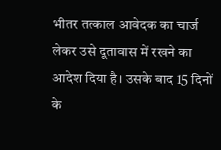भीतर तत्काल आवेदक का चार्ज लेकर उसे दूतावास में रखने का आदेश दिया है। उसके बाद 15 दिनों के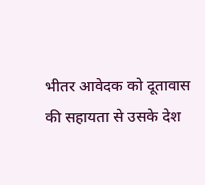भीतर आवेदक को दूतावास की सहायता से उसके देश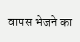वापस भेजने का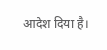आदेश दिया है।